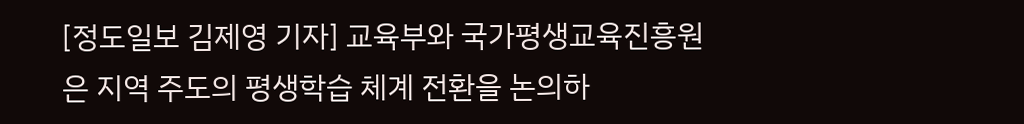[정도일보 김제영 기자] 교육부와 국가평생교육진흥원은 지역 주도의 평생학습 체계 전환을 논의하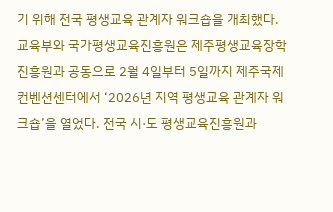기 위해 전국 평생교육 관계자 워크숍을 개최했다. 교육부와 국가평생교육진흥원은 제주평생교육장학진흥원과 공동으로 2월 4일부터 5일까지 제주국제컨벤션센터에서 ‘2026년 지역 평생교육 관계자 워크숍’을 열었다. 전국 시·도 평생교육진흥원과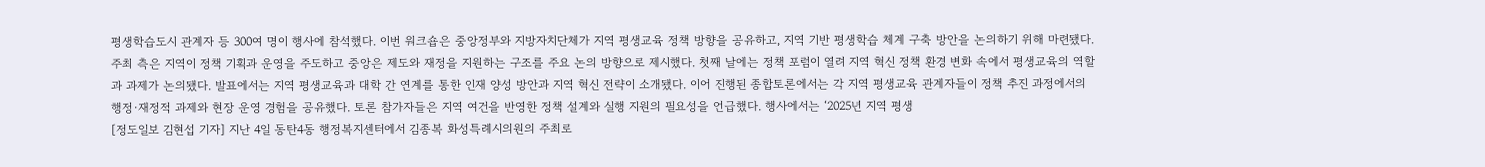평생학습도시 관계자 등 300여 명이 행사에 참석했다. 이번 워크숍은 중앙정부와 지방자치단체가 지역 평생교육 정책 방향을 공유하고, 지역 기반 평생학습 체계 구축 방안을 논의하기 위해 마련됐다. 주최 측은 지역이 정책 기획과 운영을 주도하고 중앙은 제도와 재정을 지원하는 구조를 주요 논의 방향으로 제시했다. 첫째 날에는 정책 포럼이 열려 지역 혁신 정책 환경 변화 속에서 평생교육의 역할과 과제가 논의됐다. 발표에서는 지역 평생교육과 대학 간 연계를 통한 인재 양성 방안과 지역 혁신 전략이 소개됐다. 이어 진행된 종합토론에서는 각 지역 평생교육 관계자들이 정책 추진 과정에서의 행정·재정적 과제와 현장 운영 경험을 공유했다. 토론 참가자들은 지역 여건을 반영한 정책 설계와 실행 지원의 필요성을 언급했다. 행사에서는 ‘2025년 지역 평생
[정도일보 김현섭 기자] 지난 4일 동탄4동 행정복지센터에서 김종복 화성특례시의원의 주최로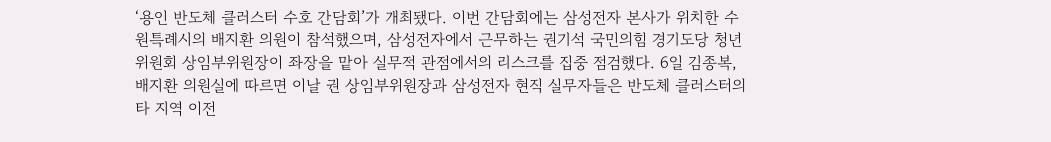‘용인 반도체 클러스터 수호 간담회’가 개최됐다. 이번 간담회에는 삼성전자 본사가 위치한 수원특례시의 배지환 의원이 참석했으며, 삼성전자에서 근무하는 권기석 국민의힘 경기도당 청년위원회 상임부위원장이 좌장을 맡아 실무적 관점에서의 리스크를 집중 점검했다. 6일 김종복, 배지환 의원실에 따르면 이날 권 상임부위원장과 삼성전자 현직 실무자들은 반도체 클러스터의 타 지역 이전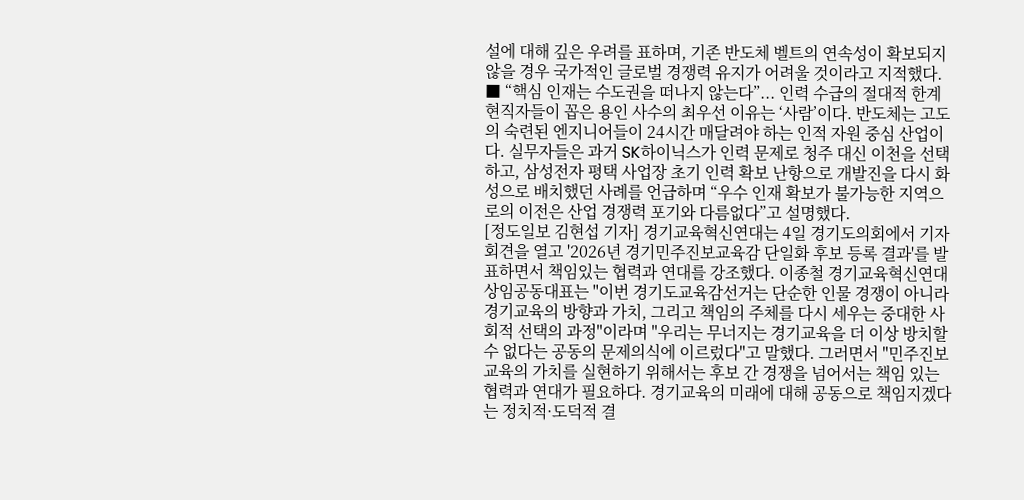설에 대해 깊은 우려를 표하며, 기존 반도체 벨트의 연속성이 확보되지 않을 경우 국가적인 글로벌 경쟁력 유지가 어려울 것이라고 지적했다. ■ “핵심 인재는 수도권을 떠나지 않는다”... 인력 수급의 절대적 한계 현직자들이 꼽은 용인 사수의 최우선 이유는 ‘사람’이다. 반도체는 고도의 숙련된 엔지니어들이 24시간 매달려야 하는 인적 자원 중심 산업이다. 실무자들은 과거 SK하이닉스가 인력 문제로 청주 대신 이천을 선택하고, 삼성전자 평택 사업장 초기 인력 확보 난항으로 개발진을 다시 화성으로 배치했던 사례를 언급하며 “우수 인재 확보가 불가능한 지역으로의 이전은 산업 경쟁력 포기와 다름없다”고 설명했다.
[정도일보 김현섭 기자] 경기교육혁신연대는 4일 경기도의회에서 기자회견을 열고 '2026년 경기민주진보교육감 단일화 후보 등록 결과'를 발표하면서 책임있는 협력과 연대를 강조했다. 이종철 경기교육혁신연대 상임공동대표는 "이번 경기도교육감선거는 단순한 인물 경쟁이 아니라 경기교육의 방향과 가치, 그리고 책임의 주체를 다시 세우는 중대한 사회적 선택의 과정"이라며 "우리는 무너지는 경기교육을 더 이상 방치할 수 없다는 공동의 문제의식에 이르렀다"고 말했다. 그러면서 "민주진보 교육의 가치를 실현하기 위해서는 후보 간 경쟁을 넘어서는 책임 있는 협력과 연대가 필요하다. 경기교육의 미래에 대해 공동으로 책임지겠다는 정치적·도덕적 결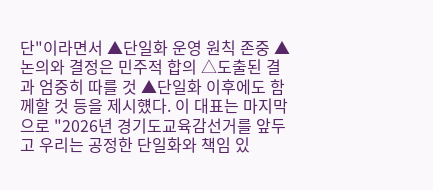단"이라면서 ▲단일화 운영 원칙 존중 ▲논의와 결정은 민주적 합의 △도출된 결과 엄중히 따를 것 ▲단일화 이후에도 함께할 것 등을 제시헀다. 이 대표는 마지막으로 "2026년 경기도교육감선거를 앞두고 우리는 공정한 단일화와 책임 있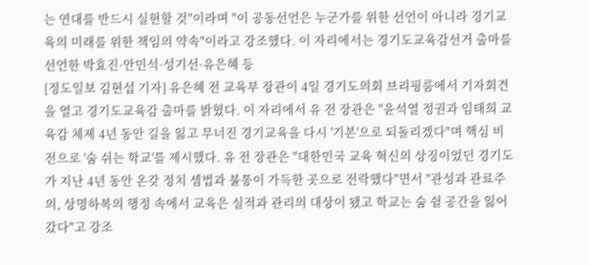는 연대를 반드시 실현할 것"이라며 "이 공동선언은 누군가를 위한 선언이 아니라 경기교육의 미래를 위한 책임의 약속"이라고 강조했다. 이 자리에서는 경기도교육감선거 출마를 선언한 박효진·안민석·성기선·유은혜 등
[정도일보 김현섭 기자] 유은혜 전 교육부 장관이 4일 경기도의회 브리핑룸에서 기자회견을 열고 경기도교육감 출마를 밝혔다. 이 자리에서 유 전 장관은 "윤석열 정권과 임태희 교육감 체제 4년 동안 길을 잃고 무너진 경기교육을 다시 '기본'으로 되돌리겠다"며 핵심 비전으로 '숨 쉬는 학교'를 제시했다. 유 전 장관은 "대한민국 교육 혁신의 상징이었던 경기도가 지난 4년 동안 온갖 정치 셈법과 불통이 가득한 곳으로 전락했다"면서 "관성과 관료주의, 상명하복의 행정 속에서 교육은 실적과 관리의 대상이 됐고 학교는 숨 쉴 공간을 잃어갔다"고 강조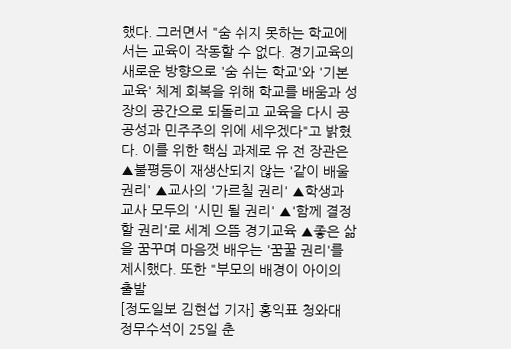했다. 그러면서 "숨 쉬지 못하는 학교에서는 교육이 작동할 수 없다. 경기교육의 새로운 방향으로 '숨 쉬는 학교'와 '기본교육' 체계 회복을 위해 학교를 배움과 성장의 공간으로 되돌리고 교육을 다시 공공성과 민주주의 위에 세우겠다"고 밝혔다. 이를 위한 핵심 과제로 유 전 장관은 ▲불평등이 재생산되지 않는 '같이 배울 권리' ▲교사의 '가르칠 권리' ▲학생과 교사 모두의 '시민 될 권리' ▲'함께 결정할 권리'로 세계 으뜸 경기교육 ▲좋은 삶을 꿈꾸며 마음껏 배우는 '꿈꿀 권리'를 제시했다. 또한 "부모의 배경이 아이의 출발
[정도일보 김현섭 기자] 홍익표 청와대 정무수석이 25일 춘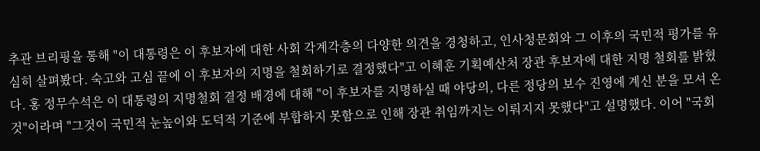추관 브리핑을 통해 "이 대통령은 이 후보자에 대한 사회 각계각층의 다양한 의견을 경청하고, 인사청문회와 그 이후의 국민적 평가를 유심히 살펴봤다. 숙고와 고심 끝에 이 후보자의 지명을 철회하기로 결정했다"고 이혜훈 기획예산처 장관 후보자에 대한 지명 철회를 밝혔다. 홍 정무수석은 이 대통령의 지명철회 결정 배경에 대해 "이 후보자를 지명하실 때 야당의, 다른 정당의 보수 진영에 계신 분을 모셔 온 것"이라며 "그것이 국민적 눈높이와 도덕적 기준에 부합하지 못함으로 인해 장관 취임까지는 이뤄지지 못했다"고 설명했다. 이어 "국회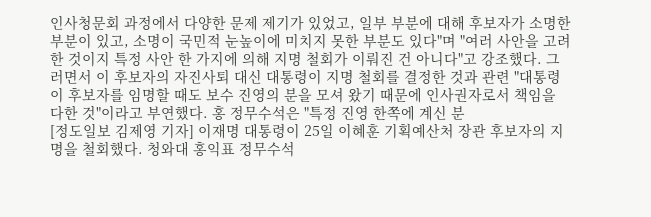인사청문회 과정에서 다양한 문제 제기가 있었고, 일부 부분에 대해 후보자가 소명한 부분이 있고, 소명이 국민적 눈높이에 미치지 못한 부분도 있다"며 "여러 사안을 고려한 것이지 특정 사안 한 가지에 의해 지명 철회가 이뤄진 건 아니다"고 강조했다. 그러면서 이 후보자의 자진사퇴 대신 대통령이 지명 철회를 결정한 것과 관련 "대통령이 후보자를 임명할 때도 보수 진영의 분을 모셔 왔기 때문에 인사권자로서 책임을 다한 것"이라고 부연했다. 홍 정무수석은 "특정 진영 한쪽에 계신 분
[정도일보 김제영 기자] 이재명 대통령이 25일 이혜훈 기획예산처 장관 후보자의 지명을 철회했다. 청와대 홍익표 정무수석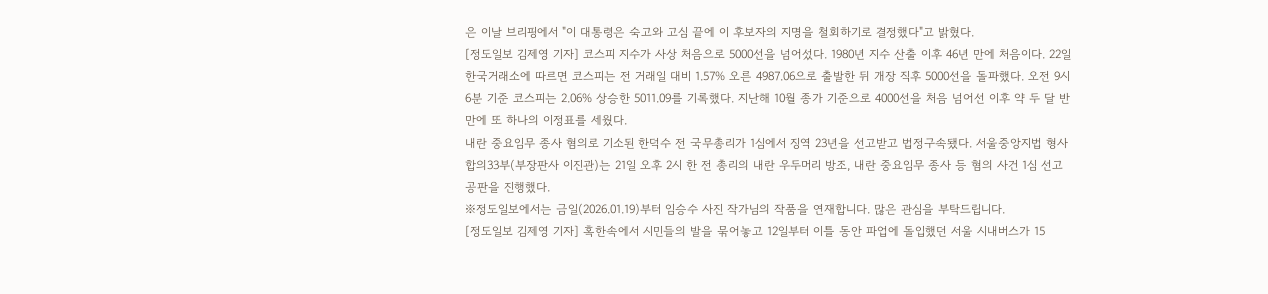은 이날 브리핑에서 "이 대통령은 숙고와 고심 끝에 이 후보자의 지명을 철회하기로 결정했다"고 밝혔다.
[정도일보 김제영 기자] 코스피 지수가 사상 처음으로 5000선을 넘어섰다. 1980년 지수 산출 이후 46년 만에 처음이다. 22일 한국거래소에 따르면 코스피는 전 거래일 대비 1.57% 오른 4987.06으로 출발한 뒤 개장 직후 5000선을 돌파했다. 오전 9시 6분 기준 코스피는 2.06% 상승한 5011.09를 기록했다. 지난해 10월 종가 기준으로 4000선을 처음 넘어선 이후 약 두 달 반 만에 또 하나의 이정표를 세웠다.
내란 중요임무 종사 혐의로 기소된 한덕수 전 국무총리가 1심에서 징역 23년을 선고받고 법정구속됐다. 서울중앙지법 형사합의33부(부장판사 이진관)는 21일 오후 2시 한 전 총리의 내란 우두머리 방조, 내란 중요임무 종사 등 혐의 사건 1심 선고 공판을 진행했다.
※정도일보에서는 금일(2026.01.19)부터 임승수 사진 작가님의 작품을 연재합니다. 많은 관심을 부탁드립니다.
[정도일보 김제영 기자] 혹한속에서 시민들의 발을 묶어놓고 12일부터 이틀 동안 파업에 돌입했던 서울 시내버스가 15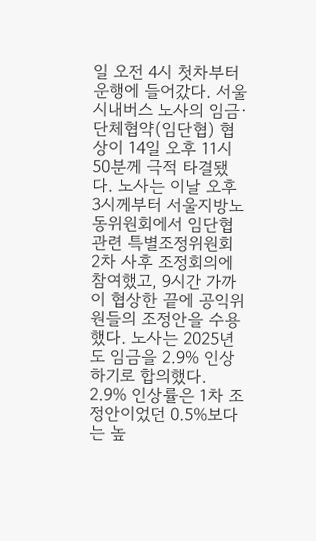일 오전 4시 첫차부터 운행에 들어갔다. 서울 시내버스 노사의 임금·단체협약(임단협) 협상이 14일 오후 11시 50분께 극적 타결됐다. 노사는 이날 오후 3시께부터 서울지방노동위원회에서 임단협 관련 특별조정위원회 2차 사후 조정회의에 참여했고, 9시간 가까이 협상한 끝에 공익위원들의 조정안을 수용했다. 노사는 2025년도 임금을 2.9% 인상하기로 합의했다. 2.9% 인상률은 1차 조정안이었던 0.5%보다는 높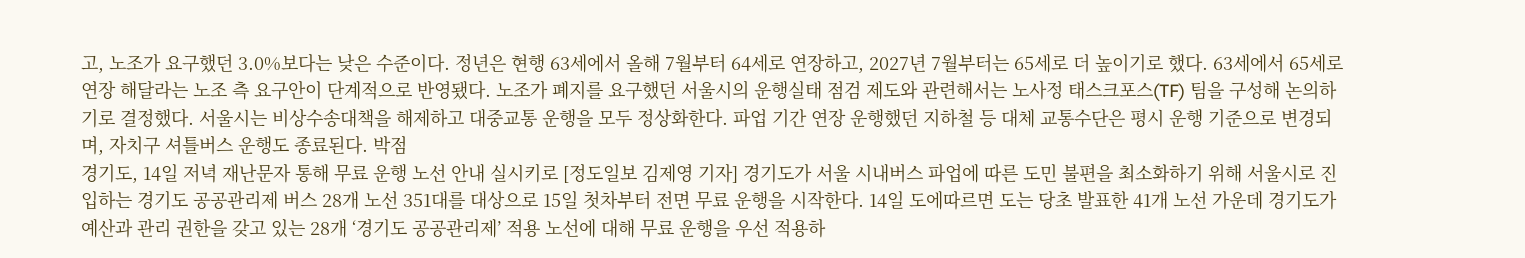고, 노조가 요구했던 3.0%보다는 낮은 수준이다. 정년은 현행 63세에서 올해 7월부터 64세로 연장하고, 2027년 7월부터는 65세로 더 높이기로 했다. 63세에서 65세로 연장 해달라는 노조 측 요구안이 단계적으로 반영됐다. 노조가 폐지를 요구했던 서울시의 운행실태 점검 제도와 관련해서는 노사정 태스크포스(TF) 팀을 구성해 논의하기로 결정했다. 서울시는 비상수송대책을 해제하고 대중교통 운행을 모두 정상화한다. 파업 기간 연장 운행했던 지하철 등 대체 교통수단은 평시 운행 기준으로 변경되며, 자치구 셔틀버스 운행도 종료된다. 박점
경기도, 14일 저녁 재난문자 통해 무료 운행 노선 안내 실시키로 [정도일보 김제영 기자] 경기도가 서울 시내버스 파업에 따른 도민 불편을 최소화하기 위해 서울시로 진입하는 경기도 공공관리제 버스 28개 노선 351대를 대상으로 15일 첫차부터 전면 무료 운행을 시작한다. 14일 도에따르면 도는 당초 발표한 41개 노선 가운데 경기도가 예산과 관리 권한을 갖고 있는 28개 ‘경기도 공공관리제’ 적용 노선에 대해 무료 운행을 우선 적용하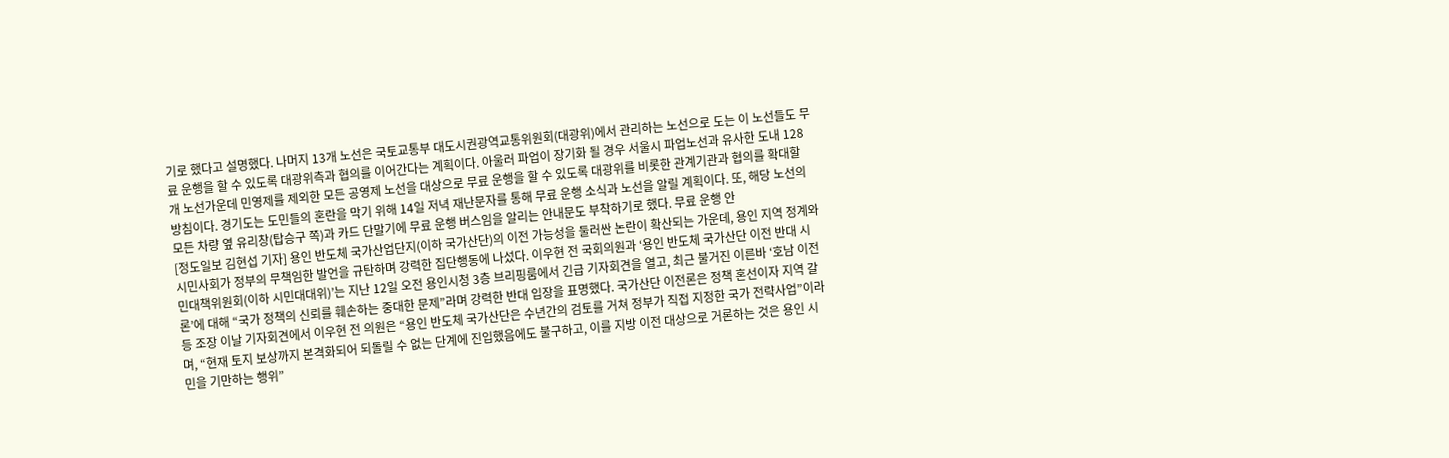기로 했다고 설명했다. 나머지 13개 노선은 국토교통부 대도시권광역교통위원회(대광위)에서 관리하는 노선으로 도는 이 노선들도 무료 운행을 할 수 있도록 대광위측과 협의를 이어간다는 계획이다. 아울러 파업이 장기화 될 경우 서울시 파업노선과 유사한 도내 128개 노선가운데 민영제를 제외한 모든 공영제 노선을 대상으로 무료 운행을 할 수 있도록 대광위를 비롯한 관계기관과 협의를 확대할 방침이다. 경기도는 도민들의 혼란을 막기 위해 14일 저녁 재난문자를 통해 무료 운행 소식과 노선을 알릴 계획이다. 또, 해당 노선의 모든 차량 옆 유리창(탑승구 쪽)과 카드 단말기에 무료 운행 버스임을 알리는 안내문도 부착하기로 했다. 무료 운행 안
[정도일보 김현섭 기자] 용인 반도체 국가산업단지(이하 국가산단)의 이전 가능성을 둘러싼 논란이 확산되는 가운데, 용인 지역 정계와 시민사회가 정부의 무책임한 발언을 규탄하며 강력한 집단행동에 나섰다. 이우현 전 국회의원과 ‘용인 반도체 국가산단 이전 반대 시민대책위원회(이하 시민대대위)’는 지난 12일 오전 용인시청 3층 브리핑룸에서 긴급 기자회견을 열고, 최근 불거진 이른바 ‘호남 이전론’에 대해 “국가 정책의 신뢰를 훼손하는 중대한 문제”라며 강력한 반대 입장을 표명했다. 국가산단 이전론은 정책 혼선이자 지역 갈등 조장 이날 기자회견에서 이우현 전 의원은 “용인 반도체 국가산단은 수년간의 검토를 거쳐 정부가 직접 지정한 국가 전략사업”이라며, “현재 토지 보상까지 본격화되어 되돌릴 수 없는 단계에 진입했음에도 불구하고, 이를 지방 이전 대상으로 거론하는 것은 용인 시민을 기만하는 행위”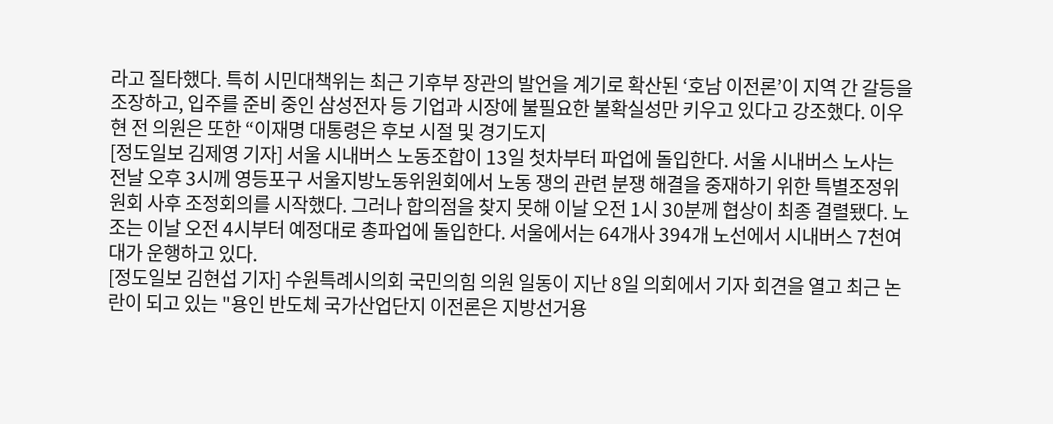라고 질타했다. 특히 시민대책위는 최근 기후부 장관의 발언을 계기로 확산된 ‘호남 이전론’이 지역 간 갈등을 조장하고, 입주를 준비 중인 삼성전자 등 기업과 시장에 불필요한 불확실성만 키우고 있다고 강조했다. 이우현 전 의원은 또한 “이재명 대통령은 후보 시절 및 경기도지
[정도일보 김제영 기자] 서울 시내버스 노동조합이 13일 첫차부터 파업에 돌입한다. 서울 시내버스 노사는 전날 오후 3시께 영등포구 서울지방노동위원회에서 노동 쟁의 관련 분쟁 해결을 중재하기 위한 특별조정위원회 사후 조정회의를 시작했다. 그러나 합의점을 찾지 못해 이날 오전 1시 30분께 협상이 최종 결렬됐다. 노조는 이날 오전 4시부터 예정대로 총파업에 돌입한다. 서울에서는 64개사 394개 노선에서 시내버스 7천여대가 운행하고 있다.
[정도일보 김현섭 기자] 수원특례시의회 국민의힘 의원 일동이 지난 8일 의회에서 기자 회견을 열고 최근 논란이 되고 있는 "용인 반도체 국가산업단지 이전론은 지방선거용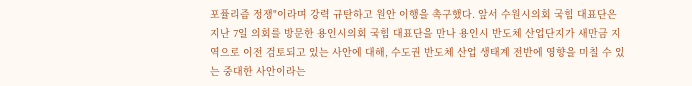포퓰리즘 정쟁"이라며 강력 규탄하고 원안 이행을 촉구했다. 앞서 수원시의회 국힘 대표단은 지난 7일 의회를 방문한 용인시의회 국힘 대표단을 만나 용인시 반도체 산업단지가 새만금 지역으로 이전 검토되고 있는 사안에 대해, 수도권 반도체 산업 생태계 전반에 영향을 미칠 수 있는 중대한 사안이라는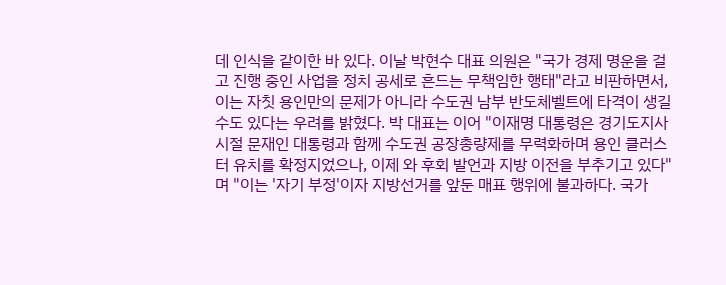데 인식을 같이한 바 있다. 이날 박현수 대표 의원은 "국가 경제 명운을 걸고 진행 중인 사업을 정치 공세로 흔드는 무책임한 행태"라고 비판하면서, 이는 자칫 용인만의 문제가 아니라 수도권 남부 반도체벨트에 타격이 생길 수도 있다는 우려를 밝혔다. 박 대표는 이어 "이재명 대통령은 경기도지사 시절 문재인 대통령과 함께 수도권 공장총량제를 무력화하며 용인 클러스터 유치를 확정지었으나, 이제 와 후회 발언과 지방 이전을 부추기고 있다"며 "이는 '자기 부정'이자 지방선거를 앞둔 매표 행위에 불과하다. 국가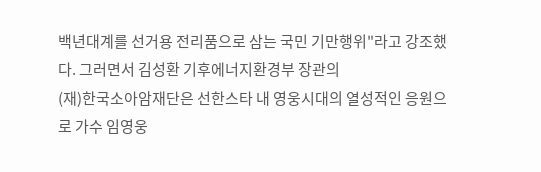백년대계를 선거용 전리품으로 삼는 국민 기만행위"라고 강조했다. 그러면서 김성환 기후에너지환경부 장관의
(재)한국소아암재단은 선한스타 내 영웅시대의 열성적인 응원으로 가수 임영웅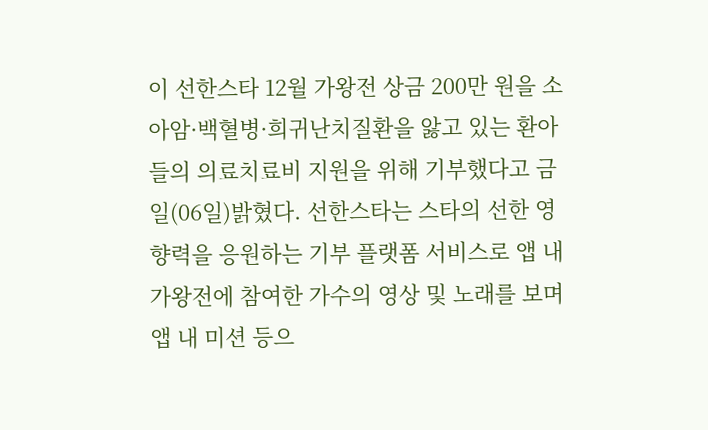이 선한스타 12월 가왕전 상금 200만 원을 소아암·백혈병·희귀난치질환을 앓고 있는 환아들의 의료치료비 지원을 위해 기부했다고 금일(06일)밝혔다. 선한스타는 스타의 선한 영향력을 응원하는 기부 플랫폼 서비스로 앱 내 가왕전에 참여한 가수의 영상 및 노래를 보며 앱 내 미션 등으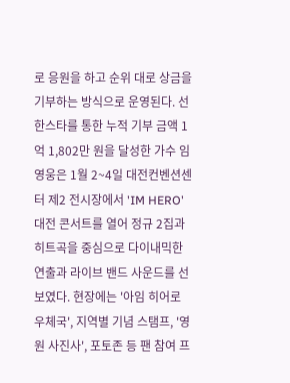로 응원을 하고 순위 대로 상금을 기부하는 방식으로 운영된다. 선한스타를 통한 누적 기부 금액 1억 1,802만 원을 달성한 가수 임영웅은 1월 2~4일 대전컨벤션센터 제2 전시장에서 'IM HERO' 대전 콘서트를 열어 정규 2집과 히트곡을 중심으로 다이내믹한 연출과 라이브 밴드 사운드를 선보였다. 현장에는 '아임 히어로 우체국', 지역별 기념 스탬프, '영원 사진사', 포토존 등 팬 참여 프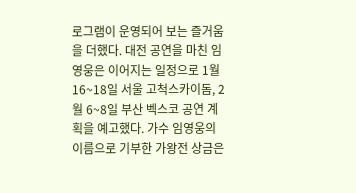로그램이 운영되어 보는 즐거움을 더했다. 대전 공연을 마친 임영웅은 이어지는 일정으로 1월 16~18일 서울 고척스카이돔, 2월 6~8일 부산 벡스코 공연 계획을 예고했다. 가수 임영웅의 이름으로 기부한 가왕전 상금은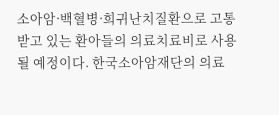소아암·백혈병·희귀난치질환으로 고통받고 있는 환아들의 의료치료비로 사용될 예정이다. 한국소아암재단의 의료